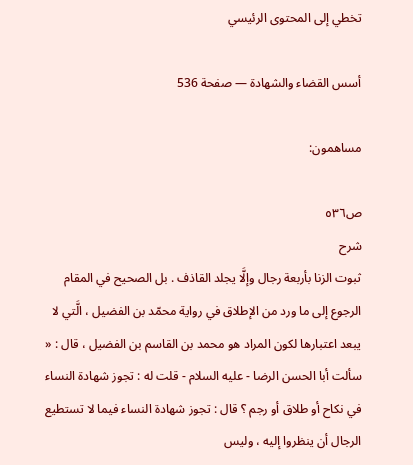تخطي إلى المحتوى الرئيسي

أسس القضاء والشهادة — صفحة 536

مساهمون:

ص٥٣٦
شرح
ثبوت الزنا بأربعة رجال وإلَّا يجلد القاذف . بل الصحيح في المقام الرجوع إلى ما ورد من الإطلاق في رواية محمّد بن الفضيل ، الَّتي لا يبعد اعتبارها لكون المراد هو محمد بن القاسم بن الفضيل ، قال : « سألت أبا الحسن الرضا - عليه السلام - قلت له : تجوز شهادة النساء في نكاح أو طلاق أو رجم ؟ قال : تجوز شهادة النساء فيما لا تستطيع الرجال أن ينظروا إليه ، وليس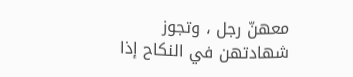معهنّ رجل ، وتجوز شهادتهن في النكاح إذا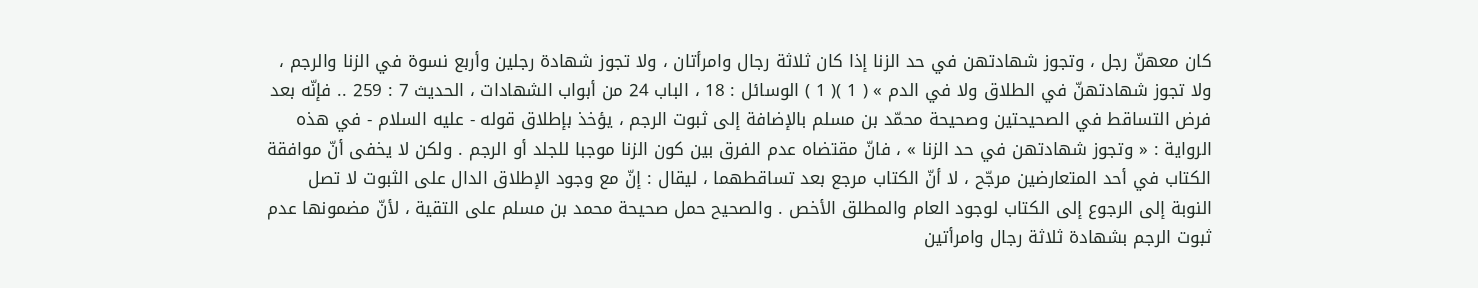كان معهنّ رجل ، وتجوز شهادتهن في حد الزنا إذا كان ثلاثة رجال وامرأتان ، ولا تجوز شهادة رجلين وأربع نسوة في الزنا والرجم ، ولا تجوز شهادتهنّ في الطلاق ولا في الدم » ( 1 )( 1 ) الوسائل : 18 ، الباب 24 من أبواب الشهادات ، الحديث 7 : 259 .. فإنّه بعد فرض التساقط في الصحيحتين وصحيحة محمّد بن مسلم بالإضافة إلى ثبوت الرجم ، يؤخذ بإطلاق قوله - عليه السلام - في هذه الرواية : « وتجوز شهادتهن في حد الزنا » ، فانّ مقتضاه عدم الفرق بين كون الزنا موجبا للجلد أو الرجم . ولكن لا يخفى أنّ موافقة الكتاب في أحد المتعارضين مرجّح ، لا أنّ الكتاب مرجع بعد تساقطهما ، ليقال : إنّ مع وجود الإطلاق الدال على الثبوت لا تصل النوبة إلى الرجوع إلى الكتاب لوجود العام والمطلق الأخص . والصحيح حمل صحيحة محمد بن مسلم على التقية ، لأنّ مضمونها عدم ثبوت الرجم بشهادة ثلاثة رجال وامرأتين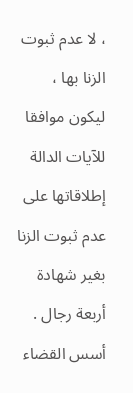، لا عدم ثبوت الزنا بها ، ليكون موافقا للآيات الدالة إطلاقاتها على عدم ثبوت الزنا بغير شهادة أربعة رجال .
أسس القضاء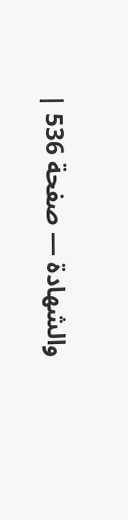والشهادة — صفحة 536 |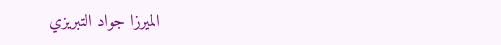الميرزا جواد التبريزي